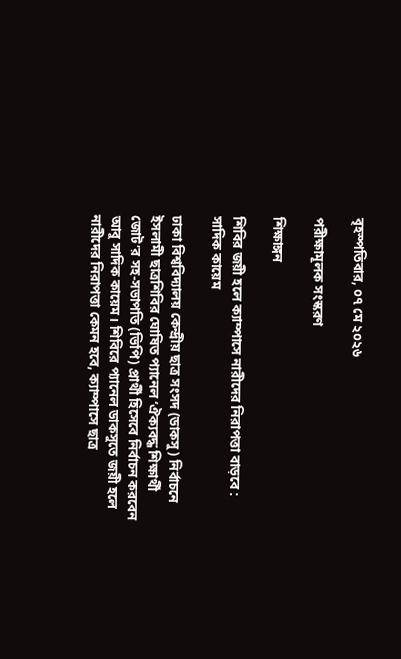বৃহস্পতিবার, ০৭ মে ২০২৬

পরীক্ষামূলক সংস্করণ

শিক্ষাঙ্গন

শিবির জয়ী হলে ক্যাম্পাসে নারীদের নিরাপত্তা বাড়বে : সাদিক কায়েম

ঢাকা বিশ্ববিদ্যালয় কেন্দ্রীয় ছাত্র সংসদ (ডাকসু) নির্বাচনে ইসলামী ছাত্রশিবির ঘোষিত প্যানেল ‘ঐক্যবদ্ধ শিক্ষার্থী জোট’র সহ-সভাপতি (ভিপি) প্রার্থী হিসেবে নির্বাচন করবেন আবু সাদিক কায়েম। শিবিরে প্যানেল ডাকসুতে জয়ী হলে নারীদের নিরাপত্তা কেমন হবে, ক্যাম্পাসে ছাত্র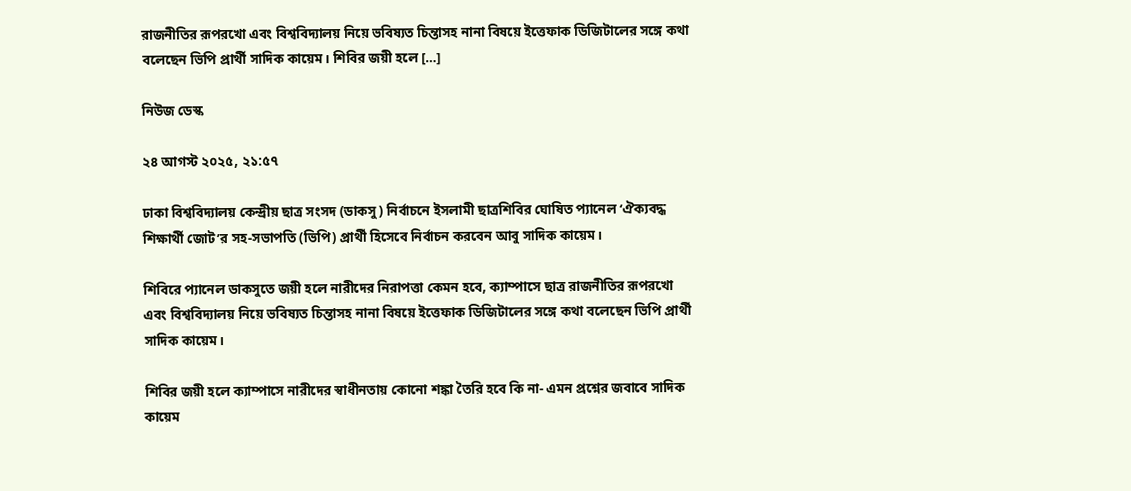রাজনীতির রূপরখো এবং বিশ্ববিদ্যালয় নিয়ে ভবিষ্যত চিন্তাসহ নানা বিষয়ে ইত্তেফাক ডিজিটালের সঙ্গে কথা বলেছেন ভিপি প্রার্থী সাদিক কায়েম। শিবির জয়ী হলে […]

নিউজ ডেস্ক

২৪ আগস্ট ২০২৫, ২১:৫৭

ঢাকা বিশ্ববিদ্যালয় কেন্দ্রীয় ছাত্র সংসদ (ডাকসু) নির্বাচনে ইসলামী ছাত্রশিবির ঘোষিত প্যানেল ‘ঐক্যবদ্ধ শিক্ষার্থী জোট’র সহ-সভাপতি (ভিপি) প্রার্থী হিসেবে নির্বাচন করবেন আবু সাদিক কায়েম।

শিবিরে প্যানেল ডাকসুতে জয়ী হলে নারীদের নিরাপত্তা কেমন হবে, ক্যাম্পাসে ছাত্র রাজনীতির রূপরখো এবং বিশ্ববিদ্যালয় নিয়ে ভবিষ্যত চিন্তাসহ নানা বিষয়ে ইত্তেফাক ডিজিটালের সঙ্গে কথা বলেছেন ভিপি প্রার্থী সাদিক কায়েম।

শিবির জয়ী হলে ক্যাম্পাসে নারীদের স্বাধীনতায় কোনো শঙ্কা তৈরি হবে কি না- এমন প্রশ্নের জবাবে সাদিক কায়েম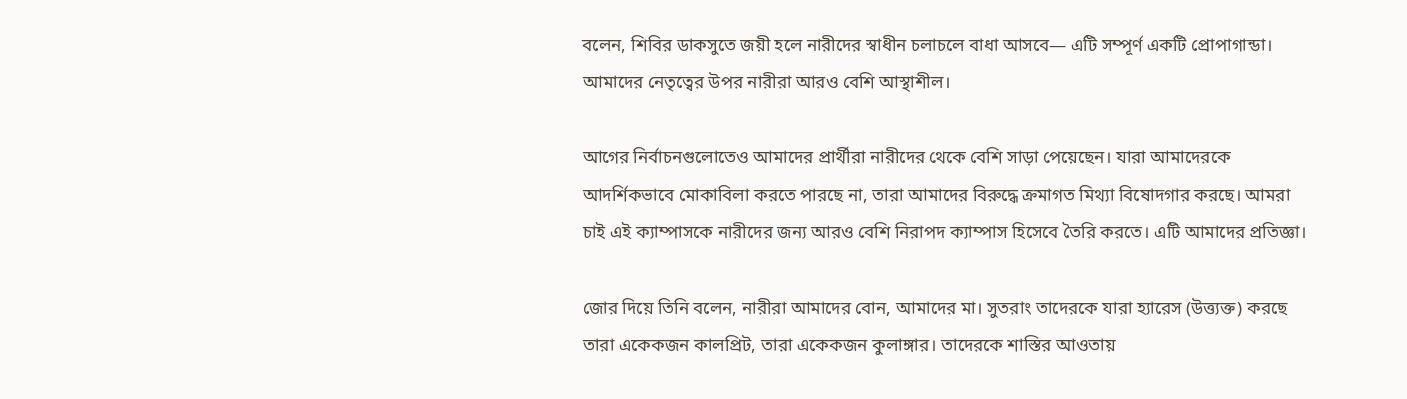বলেন, শিবির ডাকসুতে জয়ী হলে নারীদের স্বাধীন চলাচলে বাধা আসবে— এটি সম্পূর্ণ একটি প্রোপাগান্ডা। আমাদের নেতৃত্বের উপর নারীরা আরও বেশি আস্থাশীল।

আগের নির্বাচনগুলোতেও আমাদের প্রার্থীরা নারীদের থেকে বেশি সাড়া পেয়েছেন। যারা আমাদেরকে আদর্শিকভাবে মোকাবিলা করতে পারছে না, তারা আমাদের বিরুদ্ধে ক্রমাগত মিথ্যা বিষোদগার করছে। আমরা চাই এই ক্যাম্পাসকে নারীদের জন্য আরও বেশি নিরাপদ ক্যাম্পাস হিসেবে তৈরি করতে। এটি আমাদের প্রতিজ্ঞা।

জোর দিয়ে তিনি বলেন, নারীরা আমাদের বোন, আমাদের মা। সুতরাং তাদেরকে যারা হ্যারেস (উত্ত্যক্ত) করছে তারা একেকজন কালপ্রিট, তারা একেকজন কুলাঙ্গার। তাদেরকে শাস্তির আওতায়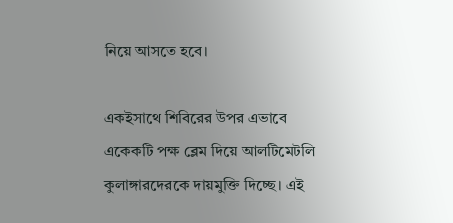নিয়ে আসতে হবে।

একইসাথে শিবিরের উপর এভাবে একেকটি পক্ষ ব্লেম দিয়ে আলটিমেটলি কুলাঙ্গারদেরকে দায়মুক্তি দিচ্ছে। এই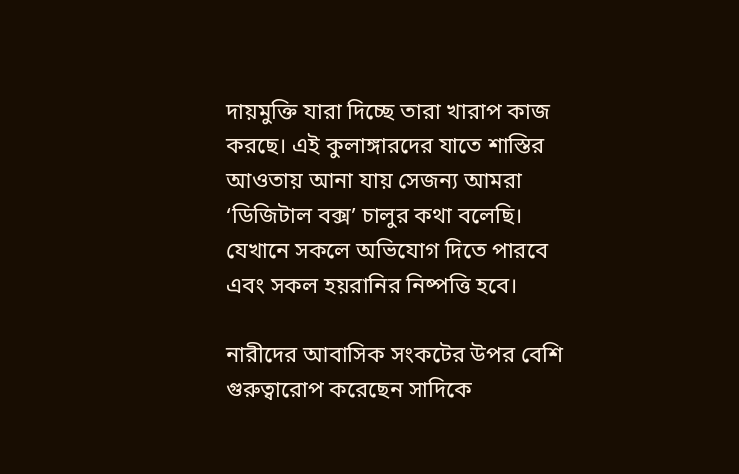দায়মুক্তি যারা দিচ্ছে তারা খারাপ কাজ করছে। এই কুলাঙ্গারদের যাতে শাস্তির আওতায় আনা যায় সেজন্য আমরা ‘ডিজিটাল বক্স’ চালুর কথা বলেছি। যেখানে সকলে অভিযোগ দিতে পারবে এবং সকল হয়রানির নিষ্পত্তি হবে।

নারীদের আবাসিক সংকটের উপর বেশি গুরুত্বারোপ করেছেন সাদিকে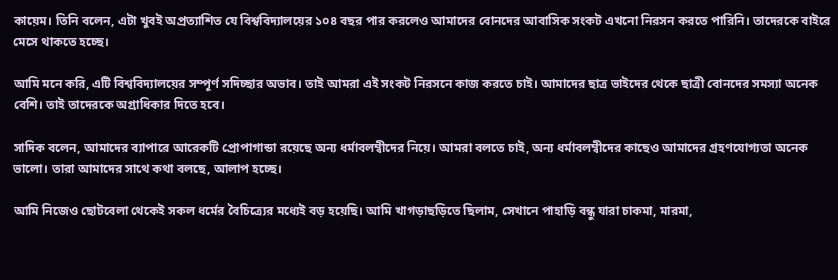কায়েম। তিনি বলেন, এটা খুবই অপ্রত্যাশিত যে বিশ্ববিদ্যালয়ের ১০৪ বছর পার করলেও আমাদের বোনদের আবাসিক সংকট এখনো নিরসন করতে পারিনি। তাদেরকে বাইরে মেসে থাকতে হচ্ছে।

আমি মনে করি, এটি বিশ্ববিদ্যালয়ের সম্পূর্ণ সদিচ্ছার অভাব। তাই আমরা এই সংকট নিরসনে কাজ করতে চাই। আমাদের ছাত্র ভাইদের থেকে ছাত্রী বোনদের সমস্যা অনেক বেশি। তাই তাদেরকে অগ্রাধিকার দিতে হবে।

সাদিক বলেন, আমাদের ব্যাপারে আরেকটি প্রোপাগান্ডা রয়েছে অন্য ধর্মাবলম্বীদের নিয়ে। আমরা বলতে চাই, অন্য ধর্মাবলম্বীদের কাছেও আমাদের গ্রহণযোগ্যতা অনেক ভালো। তারা আমাদের সাথে কথা বলছে, আলাপ হচ্ছে।

আমি নিজেও ছোটবেলা থেকেই সকল ধর্মের বৈচিত্র্যের মধ্যেই বড় হয়েছি। আমি খাগড়াছড়িতে ছিলাম, সেখানে পাহাড়ি বন্ধু যারা চাকমা, মারমা,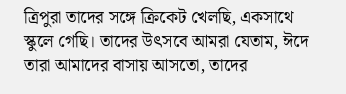ত্রিপুরা তাদের সঙ্গে ক্রিকেট খেলছি, একসাথে স্কুলে গেছি। তাদের উৎসবে আমরা যেতাম, ঈদে তারা আমাদের বাসায় আসতো, তাদের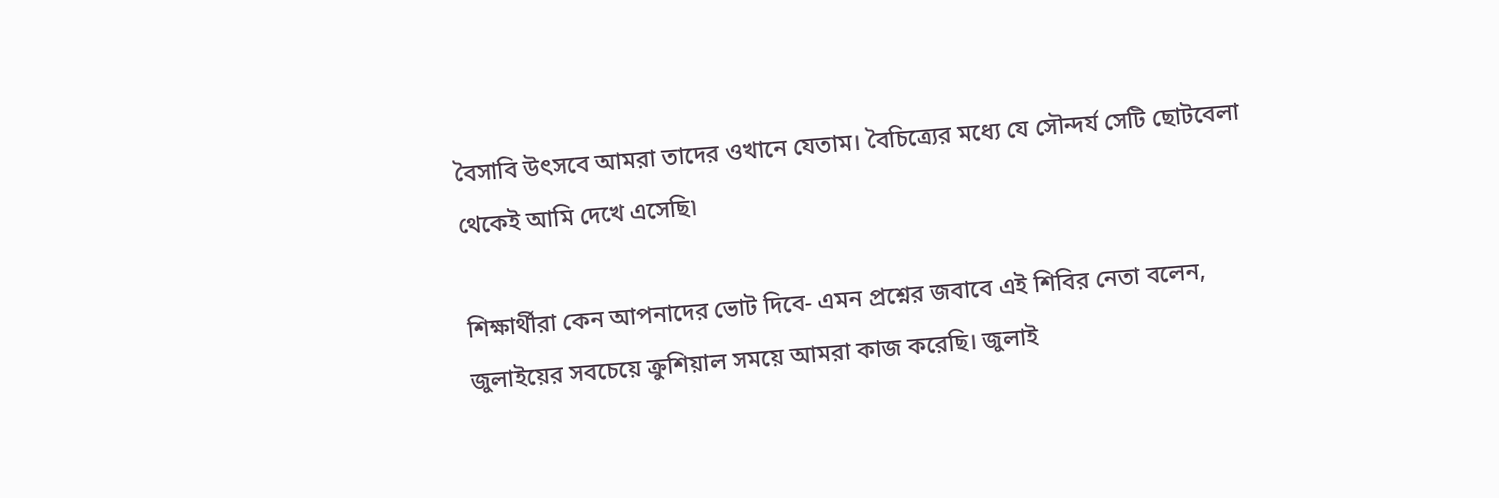বৈসাবি উৎসবে আমরা তাদের ওখানে যেতাম। বৈচিত্র্যের মধ্যে যে সৌন্দর্য সেটি ছোটবেলা থেকেই আমি দেখে এসেছি৷

শিক্ষার্থীরা কেন আপনাদের ভোট দিবে- এমন প্রশ্নের জবাবে এই শিবির নেতা বলেন, জুলাইয়ের সবচেয়ে ক্রুশিয়াল সময়ে আমরা কাজ করেছি। জুলাই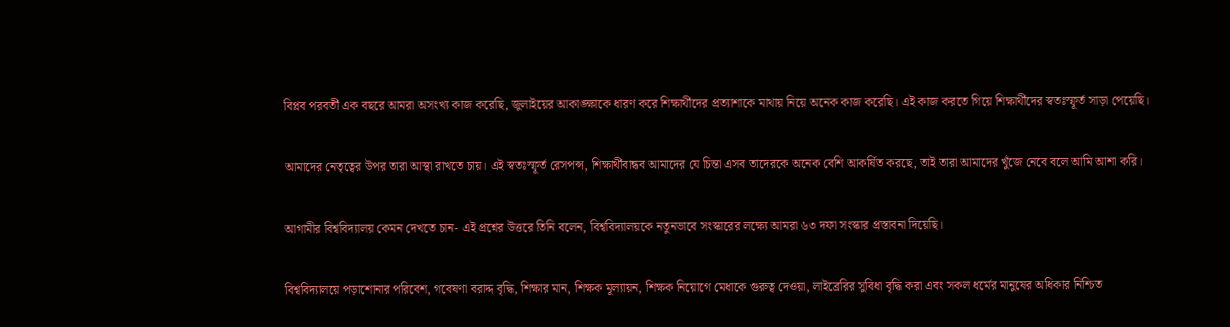বিপ্লব পরবর্তী এক বছরে আমরা অসংখ্য কাজ করেছি, জুলাইয়ের আকাঙ্ক্ষাকে ধারণ করে শিক্ষার্থীদের প্রত্যাশাকে মাথায় নিয়ে অনেক কাজ করেছি। এই কাজ করতে গিয়ে শিক্ষার্থীদের স্বতঃস্ফূর্ত সাড়া পেয়েছি।

আমাদের নেতৃত্বের উপর তারা আস্থা রাখতে চায়। এই স্বতঃস্ফূর্ত রেসপন্স, শিক্ষার্থীবান্ধব আমাদের যে চিন্তা এসব তাদেরকে অনেক বেশি আকর্ষিত করছে, তাই তারা আমাদের খুঁজে নেবে বলে আমি আশা করি।

আগামীর বিশ্ববিদ্যালয় কেমন দেখতে চান- এই প্রশ্নের উত্তরে তিনি বলেন, বিশ্ববিদ্যালয়কে নতুনভাবে সংস্কারের লক্ষ্যে আমরা ৬৩ দফা সংস্কার প্রস্তাবনা দিয়েছি।

বিশ্ববিদ্যালয়ে পড়াশোনার পরিবেশ, গবেষণা বরাদ্দ বৃদ্ধি, শিক্ষার মান, শিক্ষক মূল্যায়ন, শিক্ষক নিয়োগে মেধাকে গুরুত্ব দেওয়া, লাইব্রেরির সুবিধা বৃদ্ধি করা এবং সকল ধর্মের মানুষের অধিকার নিশ্চিত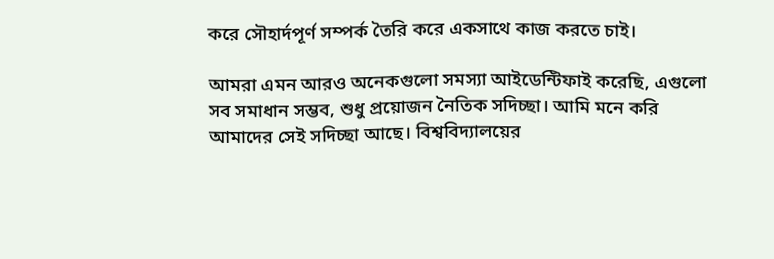করে সৌহার্দপূর্ণ সম্পর্ক তৈরি করে একসাথে কাজ করতে চাই।

আমরা এমন আরও অনেকগুলো সমস্যা আইডেন্টিফাই করেছি, এগুলো সব সমাধান সম্ভব, শুধু প্রয়োজন নৈতিক সদিচ্ছা। আমি মনে করি আমাদের সেই সদিচ্ছা আছে। বিশ্ববিদ্যালয়ের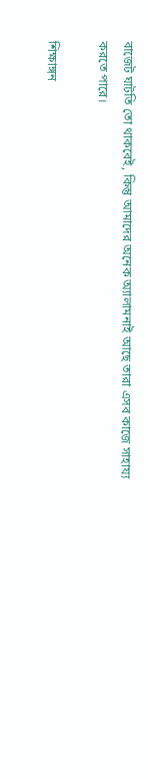বাজেট ঘাটতি তো থাকবেই, কিন্তু আমাদের অনেক অ্যালামনাই আছে তারা এসব কাজে সাহায্য করতে পারে।

শিক্ষাঙ্গন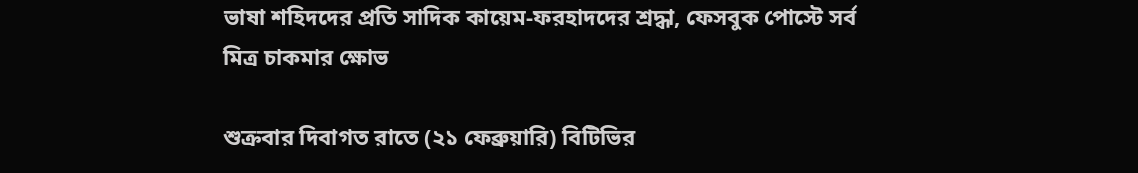ভাষা শহিদদের প্রতি সাদিক কায়েম-ফরহাদদের শ্রদ্ধা, ফেসবুক পোস্টে সর্ব মিত্র চাকমার ক্ষোভ

শুক্রবার দিবাগত রাতে (২১ ফেব্রুয়ারি) বিটিভির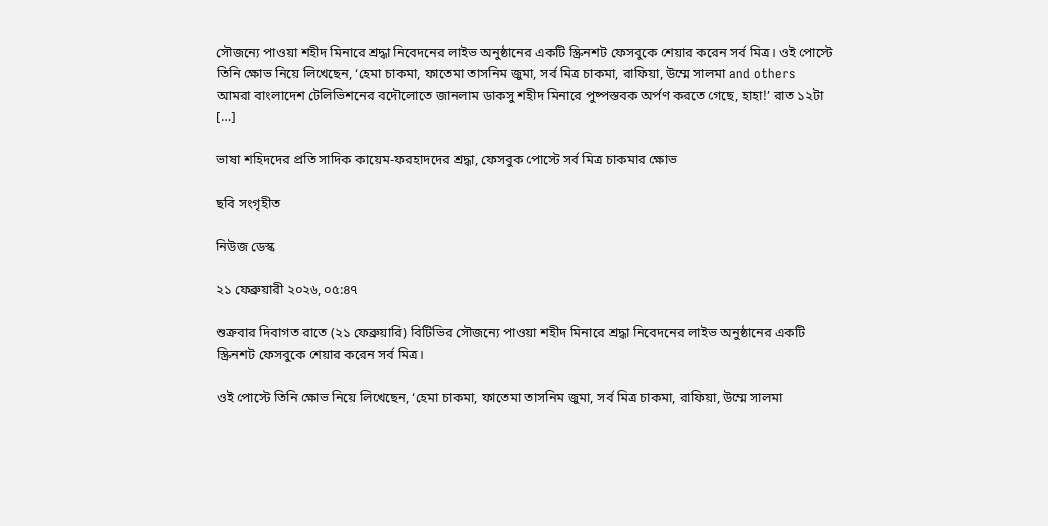সৌজন্যে পাওয়া শহীদ মিনারে শ্রদ্ধা নিবেদনের লাইভ অনুষ্ঠানের একটি স্ক্রিনশট ফেসবুকে শেয়ার করেন সর্ব মিত্র। ওই পোস্টে তিনি ক্ষোভ নিয়ে লিখেছেন, ‘হেমা চাকমা, ফাতেমা তাসনিম জুমা, সর্ব মিত্র চাকমা, রাফিয়া, উম্মে সালমা and others আমরা বাংলাদেশ টেলিভিশনের বদৌলোতে জানলাম ডাকসু শহীদ মিনারে পুষ্পস্তবক অর্পণ করতে গেছে, হাহা!’ রাত ১২টা […]

ভাষা শহিদদের প্রতি সাদিক কায়েম-ফরহাদদের শ্রদ্ধা, ফেসবুক পোস্টে সর্ব মিত্র চাকমার ক্ষোভ

ছবি সংগৃহীত

নিউজ ডেস্ক

২১ ফেব্রুয়ারী ২০২৬, ০৫:৪৭

শুক্রবার দিবাগত রাতে (২১ ফেব্রুয়ারি) বিটিভির সৌজন্যে পাওয়া শহীদ মিনারে শ্রদ্ধা নিবেদনের লাইভ অনুষ্ঠানের একটি স্ক্রিনশট ফেসবুকে শেয়ার করেন সর্ব মিত্র।

ওই পোস্টে তিনি ক্ষোভ নিয়ে লিখেছেন, ‘হেমা চাকমা, ফাতেমা তাসনিম জুমা, সর্ব মিত্র চাকমা, রাফিয়া, উম্মে সালমা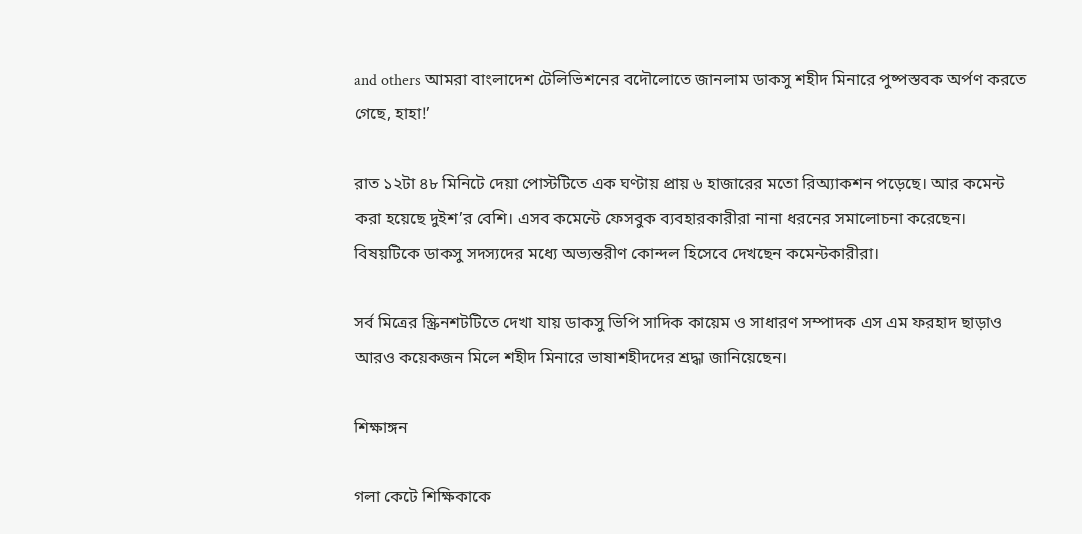and others আমরা বাংলাদেশ টেলিভিশনের বদৌলোতে জানলাম ডাকসু শহীদ মিনারে পুষ্পস্তবক অর্পণ করতে গেছে, হাহা!’

রাত ১২টা ৪৮ মিনিটে দেয়া পোস্টটিতে এক ঘণ্টায় প্রায় ৬ হাজারের মতো রিঅ্যাকশন পড়েছে। আর কমেন্ট করা হয়েছে দুইশ’র বেশি। এসব কমেন্টে ফেসবুক ব্যবহারকারীরা নানা ধরনের সমালোচনা করেছেন। বিষয়টিকে ডাকসু সদস্যদের মধ্যে অভ্যন্তরীণ কোন্দল হিসেবে দেখছেন কমেন্টকারীরা।

সর্ব মিত্রের স্ক্রিনশটটিতে দেখা যায় ডাকসু ভিপি সাদিক কায়েম ও সাধারণ সম্পাদক এস এম ফরহাদ ছাড়াও আরও কয়েকজন মিলে শহীদ মিনারে ভাষাশহীদদের শ্রদ্ধা জানিয়েছেন।

শিক্ষাঙ্গন

গলা কেটে শিক্ষিকাকে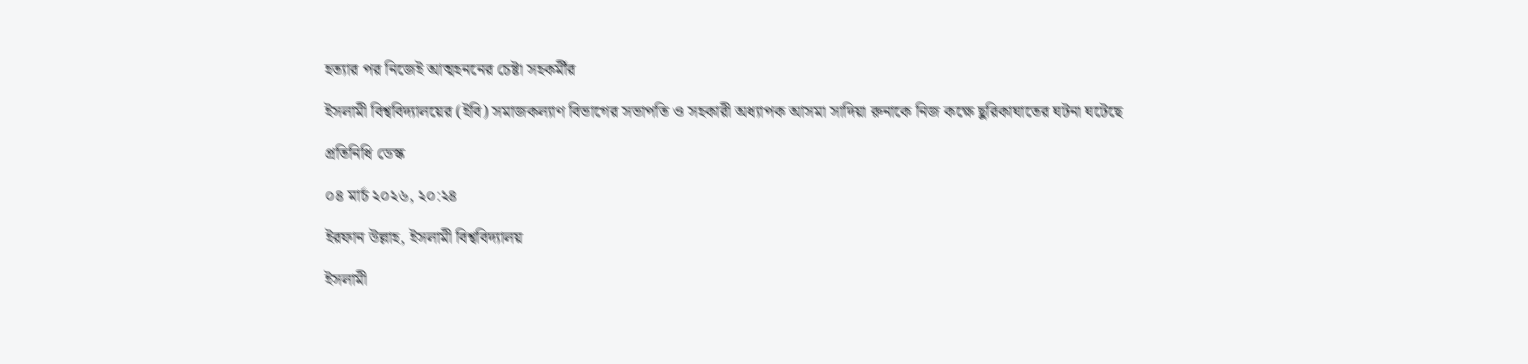হত্যার পর নিজেই আত্মহননের চেষ্টা সহকর্মীর

ইসলামী বিশ্ববিদ্যালয়ের (ইবি) সমাজকল্যাণ বিভাগের সভাপতি ও সহকারী অধ্যাপক আসমা সাদিয়া রুনাকে নিজ কক্ষে ছুরিকাঘাতের ঘটনা ঘটেছে

প্রতিনিধি ডেস্ক

০৪ মার্চ ২০২৬, ২০:২৪

ইরফান উল্লাহ, ইসলামী বিশ্ববিদ্যালয়

ইসলামী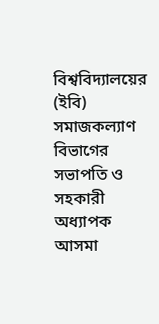বিশ্ববিদ্যালয়ের (ইবি) সমাজকল্যাণ বিভাগের সভাপতি ও সহকারী অধ্যাপক আসমা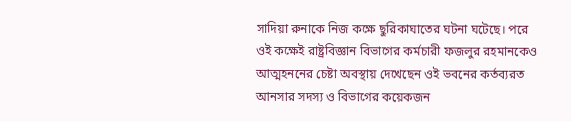সাদিয়া রুনাকে নিজ কক্ষে ছুরিকাঘাতের ঘটনা ঘটেছে। পরে ওই কক্ষেই রাষ্ট্রবিজ্ঞান বিভাগের কর্মচারী ফজলুর রহমানকেও আত্মহননের চেষ্টা অবস্থায় দেখেছেন ওই ভবনের কর্তব্যরত আনসার সদস্য ও বিভাগের কয়েকজন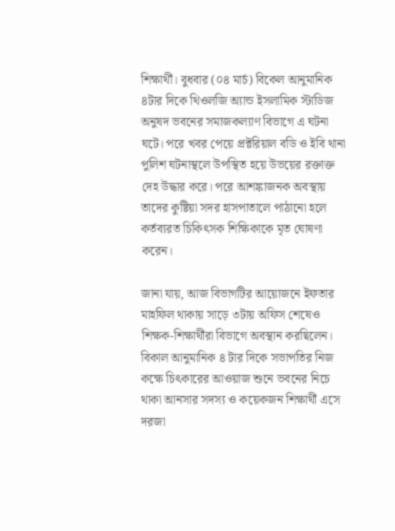শিক্ষার্থী। বুধবার (০৪ মার্চ) বিকেল আনুমানিক ৪টার দিকে থিওলজি অ্যান্ড ইসলামিক স্টাডিজ অনুষদ ভবনের সমাজকল্যাণ বিভাগে এ ঘটনা ঘটে। পরে খবর পেয়ে প্রক্টরিয়াল বডি ও ইবি থানা পুলিশ ঘটনাস্থলে উপস্থিত হয়ে উভয়ের রক্তাক্ত দেহ উদ্ধার করে। পরে আশঙ্কাজনক অবস্থায় তাদের কুষ্টিয়া সদর হাসপাতালে পাঠানো হলে কর্তব্যরত চিকিৎসক শিক্ষিকাকে মৃত ঘোষণা করেন।

জানা যায়, আজ বিভাগটির আয়োজনে ইফতার মাহফিল থাকায় সাড়ে ৩টায় অফিস শেষেও শিক্ষক-শিক্ষার্থীরা বিভাগে অবস্থান করছিলেন। বিকাল আনুমানিক ৪ টার দিকে সভাপতির নিজ কক্ষে চিৎকারের আওয়াজ শুনে ভবনের নিচে থাকা আনসার সদস্য ও কয়েকজন শিক্ষার্থী এসে দরজা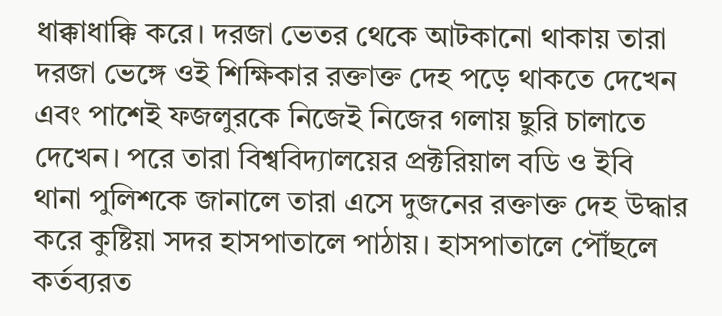ধাক্কাধাক্কি করে। দরজা ভেতর থেকে আটকানো থাকায় তারা দরজা ভেঙ্গে ওই শিক্ষিকার রক্তাক্ত দেহ পড়ে থাকতে দেখেন এবং পাশেই ফজলুরকে নিজেই নিজের গলায় ছুরি চালাতে দেখেন। পরে তারা বিশ্ববিদ্যালয়ের প্রক্টরিয়াল বডি ও ইবি থানা পুলিশকে জানালে তারা এসে দুজনের রক্তাক্ত দেহ উদ্ধার করে কুষ্টিয়া সদর হাসপাতালে পাঠায়। হাসপাতালে পৌঁছলে কর্তব্যরত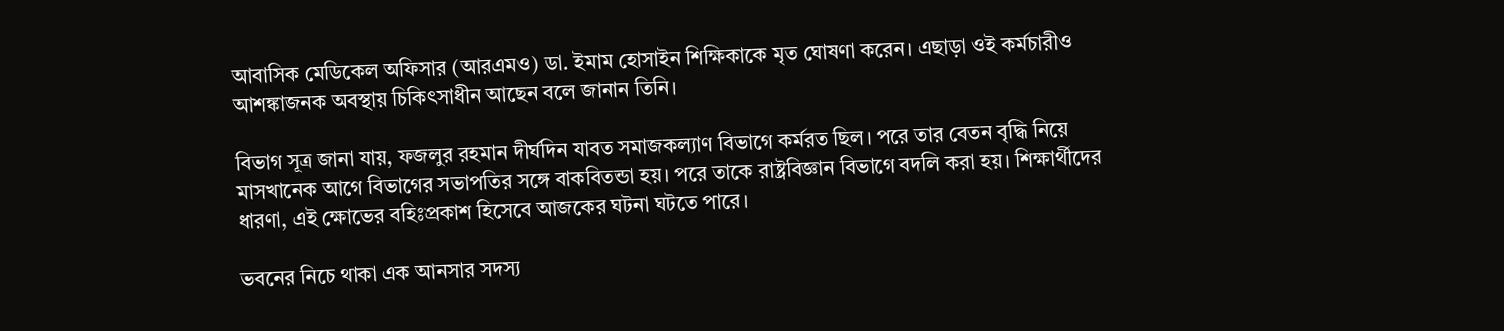আবাসিক মেডিকেল অফিসার (আরএমও) ডা. ইমাম হোসাইন শিক্ষিকাকে মৃত ঘোষণা করেন। এছাড়া ওই কর্মচারীও আশঙ্কাজনক অবস্থায় চিকিৎসাধীন আছেন বলে জানান তিনি।

বিভাগ সূত্র জানা যায়, ফজলুর রহমান দীর্ঘদিন যাবত সমাজকল্যাণ বিভাগে কর্মরত ছিল। পরে তার বেতন বৃদ্ধি নিয়ে মাসখানেক আগে বিভাগের সভাপতির সঙ্গে বাকবিতন্ডা হয়। পরে তাকে রাষ্ট্রবিজ্ঞান বিভাগে বদলি করা হয়। শিক্ষার্থীদের ধারণা, এই ক্ষোভের বহিঃপ্রকাশ হিসেবে আজকের ঘটনা ঘটতে পারে।

ভবনের নিচে থাকা এক আনসার সদস্য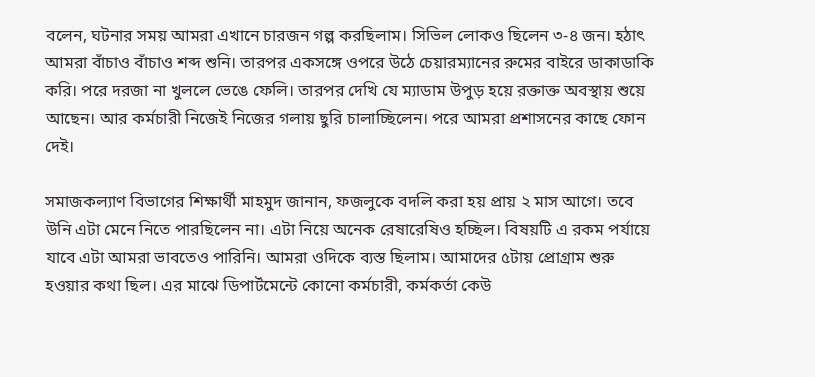বলেন, ঘটনার সময় আমরা এখানে চারজন গল্প করছিলাম। সিভিল লোকও ছিলেন ৩-৪ জন। হঠাৎ আমরা বাঁচাও বাঁচাও শব্দ শুনি। তারপর একসঙ্গে ওপরে উঠে চেয়ারম্যানের রুমের বাইরে ডাকাডাকি করি। পরে দরজা না খুললে ভেঙে ফেলি। তারপর দেখি যে ম্যাডাম উপুড় হয়ে রক্তাক্ত অবস্থায় শুয়ে আছেন। আর কর্মচারী নিজেই নিজের গলায় ছুরি চালাচ্ছিলেন। পরে আমরা প্রশাসনের কাছে ফোন দেই।

সমাজকল্যাণ বিভাগের শিক্ষার্থী মাহমুদ জানান, ফজলুকে বদলি করা হয় প্রায় ২ মাস আগে। তবে উনি এটা মেনে নিতে পারছিলেন না। এটা নিয়ে অনেক রেষারেষিও হচ্ছিল। বিষয়টি এ রকম পর্যায়ে যাবে এটা আমরা ভাবতেও পারিনি। আমরা ওদিকে ব্যস্ত ছিলাম। আমাদের ৫টায় প্রোগ্রাম শুরু হওয়ার কথা ছিল। এর মাঝে ডিপার্টমেন্টে কোনো কর্মচারী, কর্মকর্তা কেউ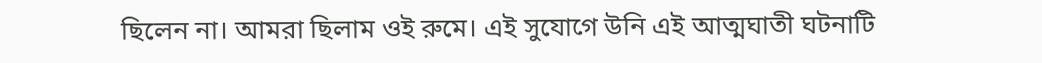ছিলেন না। আমরা ছিলাম ওই রুমে। এই সুযোগে উনি এই আত্মঘাতী ঘটনাটি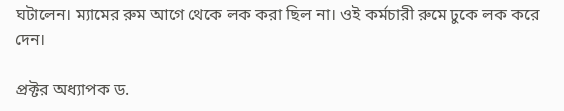ঘটালেন। ম্যামের রুম আগে থেকে লক করা ছিল না। ওই কর্মচারী রুমে ঢুকে লক করে দেন।

প্রক্টর অধ্যাপক ড.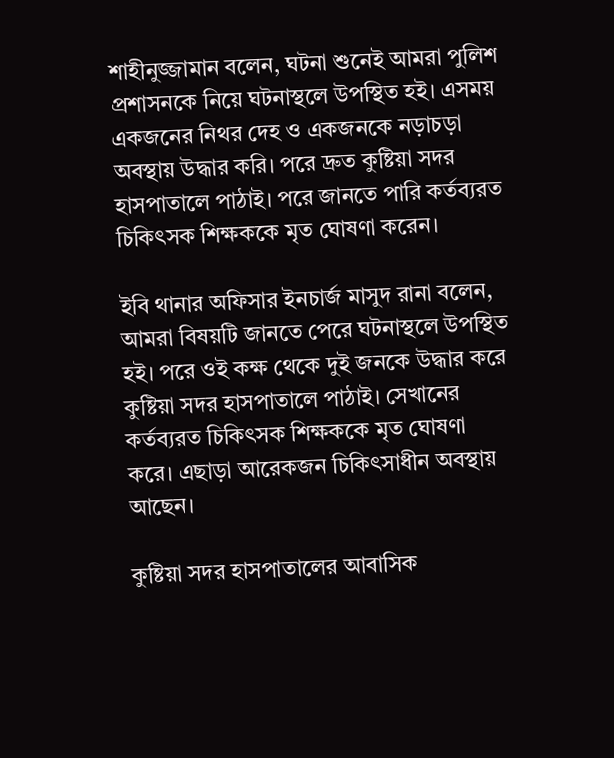শাহীনুজ্জামান বলেন, ঘটনা শুনেই আমরা পুলিশ প্রশাসনকে নিয়ে ঘটনাস্থলে উপস্থিত হই। এসময় একজনের নিথর দেহ ও একজনকে নড়াচড়া অবস্থায় উদ্ধার করি। পরে দ্রুত কুষ্টিয়া সদর হাসপাতালে পাঠাই। পরে জানতে পারি কর্তব্যরত চিকিৎসক শিক্ষককে মৃত ঘোষণা করেন।

ইবি থানার অফিসার ইনচার্জ মাসুদ রানা বলেন, আমরা বিষয়টি জানতে পেরে ঘটনাস্থলে উপস্থিত হই। পরে ওই কক্ষ থেকে দুই জনকে উদ্ধার করে কুষ্টিয়া সদর হাসপাতালে পাঠাই। সেখানের কর্তব্যরত চিকিৎসক শিক্ষককে মৃত ঘোষণা করে। এছাড়া আরেকজন চিকিৎসাধীন অবস্থায় আছেন।

কুষ্টিয়া সদর হাসপাতালের আবাসিক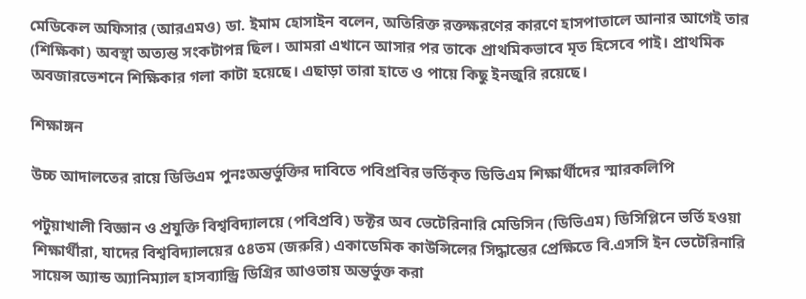মেডিকেল অফিসার (আরএমও) ডা. ইমাম হোসাইন বলেন, অতিরিক্ত রক্তক্ষরণের কারণে হাসপাতালে আনার আগেই তার (শিক্ষিকা) অবস্থা অত্যন্ত সংকটাপন্ন ছিল। আমরা এখানে আসার পর তাকে প্রাথমিকভাবে মৃত হিসেবে পাই। প্রাথমিক অবজারভেশনে শিক্ষিকার গলা কাটা হয়েছে। এছাড়া তারা হাতে ও পায়ে কিছু ইনজুরি রয়েছে।

শিক্ষাঙ্গন

উচ্চ আদালতের রায়ে ডিভিএম পুনঃঅন্তর্ভুক্তির দাবিতে পবিপ্রবির ভর্তিকৃত ডিভিএম শিক্ষার্থীদের স্মারকলিপি

পটুয়াখালী বিজ্ঞান ও প্রযুক্তি বিশ্ববিদ্যালয়ে (পবিপ্রবি) ডক্টর অব ভেটেরিনারি মেডিসিন (ডিভিএম) ডিসিপ্লিনে ভর্তি হওয়া শিক্ষার্থীরা, যাদের বিশ্ববিদ্যালয়ের ৫৪তম (জরুরি) একাডেমিক কাউন্সিলের সিদ্ধান্তের প্রেক্ষিতে বি.এসসি ইন ভেটেরিনারি সায়েন্স অ্যান্ড অ্যানিম্যাল হাসব্যান্ড্রি ডিগ্রির আওতায় অন্তর্ভুক্ত করা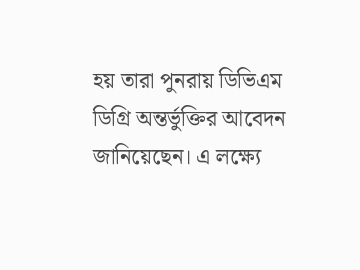হয় তারা পুনরায় ডিভিএম ডিগ্রি অন্তর্ভুক্তির আবেদন জানিয়েছেন। এ লক্ষ্যে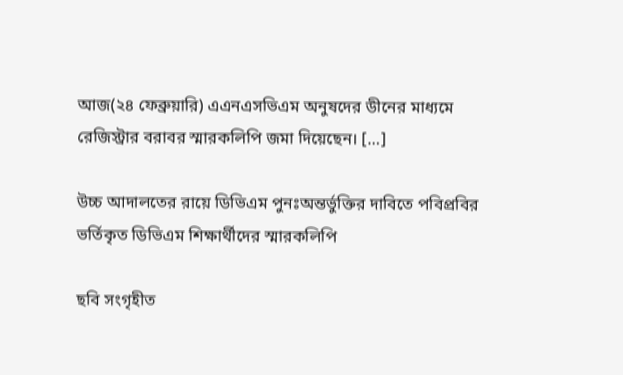আজ(২৪ ফেব্রুয়ারি) এএনএসভিএম অনুষদের ডীনের মাধ্যমে রেজিস্ট্রার বরাবর স্মারকলিপি জমা দিয়েছেন। […]

উচ্চ আদালতের রায়ে ডিভিএম পুনঃঅন্তর্ভুক্তির দাবিতে পবিপ্রবির ভর্তিকৃত ডিভিএম শিক্ষার্থীদের স্মারকলিপি

ছবি সংগৃহীত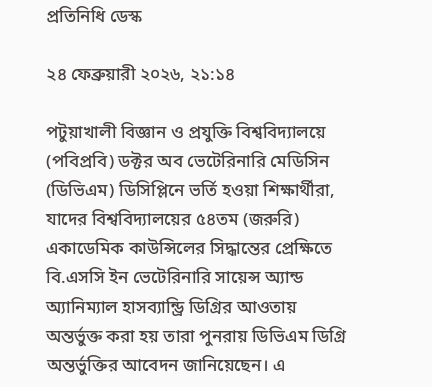প্রতিনিধি ডেস্ক

২৪ ফেব্রুয়ারী ২০২৬, ২১:১৪

পটুয়াখালী বিজ্ঞান ও প্রযুক্তি বিশ্ববিদ্যালয়ে (পবিপ্রবি) ডক্টর অব ভেটেরিনারি মেডিসিন (ডিভিএম) ডিসিপ্লিনে ভর্তি হওয়া শিক্ষার্থীরা, যাদের বিশ্ববিদ্যালয়ের ৫৪তম (জরুরি) একাডেমিক কাউন্সিলের সিদ্ধান্তের প্রেক্ষিতে বি.এসসি ইন ভেটেরিনারি সায়েন্স অ্যান্ড অ্যানিম্যাল হাসব্যান্ড্রি ডিগ্রির আওতায় অন্তর্ভুক্ত করা হয় তারা পুনরায় ডিভিএম ডিগ্রি অন্তর্ভুক্তির আবেদন জানিয়েছেন। এ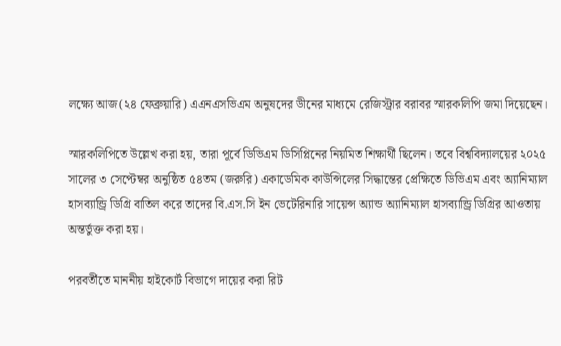লক্ষ্যে আজ(২৪ ফেব্রুয়ারি) এএনএসভিএম অনুষদের ডীনের মাধ্যমে রেজিস্ট্রার বরাবর স্মারকলিপি জমা দিয়েছেন।

স্মারকলিপিতে উল্লেখ করা হয়, তারা পূর্বে ডিভিএম ডিসিপ্লিনের নিয়মিত শিক্ষার্থী ছিলেন। তবে বিশ্ববিদ্যালয়ের ২০২৫ সালের ৩ সেপ্টেম্বর অনুষ্ঠিত ৫৪তম (জরুরি) একাডেমিক কাউন্সিলের সিদ্ধান্তের প্রেক্ষিতে ডিভিএম এবং অ্যানিম্যাল হাসব্যান্ড্রি ডিগ্রি বাতিল করে তাদের বি.এস.সি ইন ভেটেরিনারি সায়েন্স অ্যান্ড অ্যানিম্যাল হাসব্যান্ড্রি ডিগ্রির আওতায় অন্তর্ভুক্ত করা হয়।

পরবর্তীতে মাননীয় হাইকোর্ট বিভাগে দায়ের করা রিট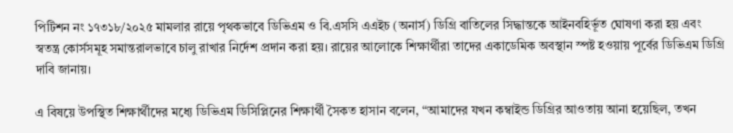পিটিশন নং ১৭৩১৮/২০২৫ মামলার রায়ে পৃথকভাবে ডিভিএম ও বি.এসসি এএইচ (অনার্স) ডিগ্রি বাতিলের সিদ্ধান্তকে আইনবহির্ভূত ঘোষণা করা হয় এবং স্বতন্ত্র কোর্সসমূহ সমান্তরালভাবে চালু রাখার নির্দেশ প্রদান করা হয়। রায়ের আলোকে শিক্ষার্থীরা তাদের একাডেমিক অবস্থান স্পষ্ট হওয়ায় পূর্বের ডিভিএম ডিগ্রি দাবি জানায়।

এ বিষয়ে উপস্থিত শিক্ষার্থীদের মধ্যে ডিভিএম ডিসিপ্লিনের শিক্ষার্থী সৈকত হাসান বলেন, “আমাদের যখন কম্বাইন্ড ডিগ্রির আওতায় আনা হয়েছিল, তখন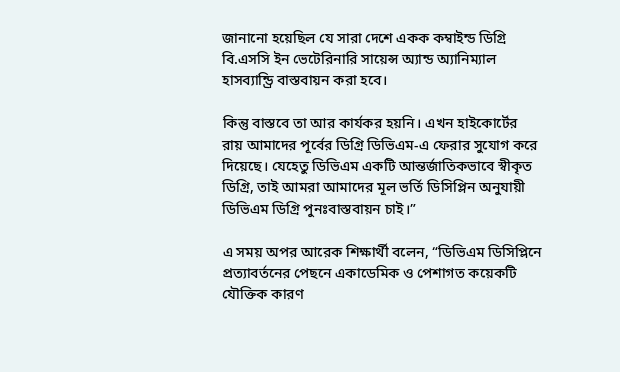জানানো হয়েছিল যে সারা দেশে একক কম্বাইন্ড ডিগ্রি বি.এসসি ইন ভেটেরিনারি সায়েন্স অ্যান্ড অ্যানিম্যাল হাসব্যান্ড্রি বাস্তবায়ন করা হবে।

কিন্তু বাস্তবে তা আর কার্যকর হয়নি। এখন হাইকোর্টের রায় আমাদের পূর্বের ডিগ্রি ডিভিএম-এ ফেরার সুযোগ করে দিয়েছে। যেহেতু ডিভিএম একটি আন্তর্জাতিকভাবে স্বীকৃত ডিগ্রি, তাই আমরা আমাদের মূল ভর্তি ডিসিপ্লিন অনুযায়ী ডিভিএম ডিগ্রি পুনঃবাস্তবায়ন চাই।”

এ সময় অপর আরেক শিক্ষার্থী বলেন, “ডিভিএম ডিসিপ্লিনে প্রত্যাবর্তনের পেছনে একাডেমিক ও পেশাগত কয়েকটি যৌক্তিক কারণ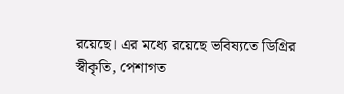রয়েছে। এর মধ্যে রয়েছে ভবিষ্যতে ডিগ্রির স্বীকৃতি, পেশাগত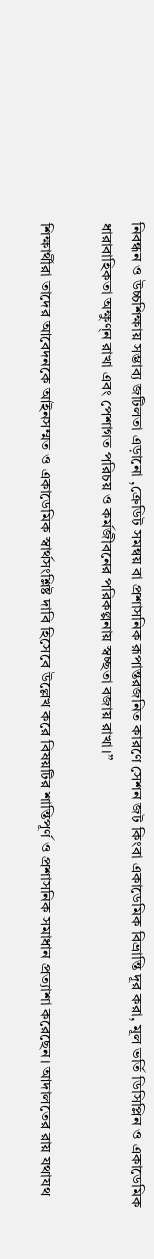নিবন্ধন ও উচ্চশিক্ষায় সম্ভাব্য জটিলতা এড়ানো ,ক্রেডিট সমন্বয় বা প্রশাসনিক রূপান্তরজনিত কারণে সেশন জট কিংবা একাডেমিক বিভ্রান্তি দূর করা, মূল ভর্তি ডিসিপ্লিন ও একাডেমিক ধারাবাহিকতা অক্ষুণ্ন রাখা এবং পেশাগত পরিচয় ও কর্মজীবনের পরিকল্পনায় স্বচ্ছতা বজায় রাখা।”

শিক্ষার্থীরা তাদের আবেদনকে আইনসম্মত ও একাডেমিক স্বার্থসংশ্লিষ্ট দাবি হিসেবে উল্লেখ করে বিষয়টির শান্তিপূর্ণ ও প্রশাসনিক সমাধান প্রত্যাশা করেছেন। আদালতের রায় যথাযথ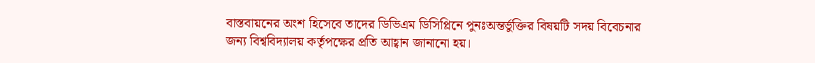বাস্তবায়নের অংশ হিসেবে তাদের ডিভিএম ডিসিপ্লিনে পুনঃঅন্তর্ভুক্তির বিষয়টি সদয় বিবেচনার জন্য বিশ্ববিদ্যালয় কর্তৃপক্ষের প্রতি আহ্বান জানানো হয়।